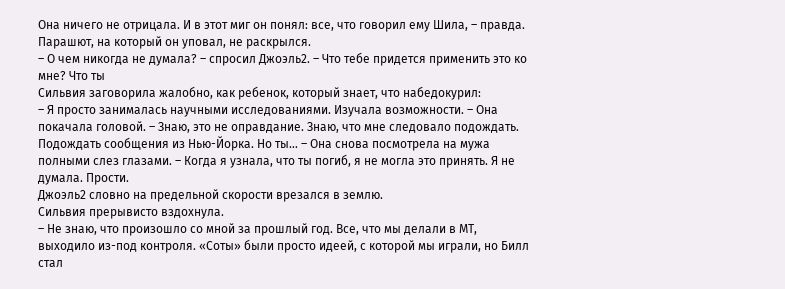Она ничего не отрицала. И в этот миг он понял: все, что говорил ему Шила, – правда.
Парашют, на который он уповал, не раскрылся.
– О чем никогда не думала? – спросил Джоэль2. – Что тебе придется применить это ко мне? Что ты
Сильвия заговорила жалобно, как ребенок, который знает, что набедокурил:
– Я просто занималась научными исследованиями. Изучала возможности. – Она покачала головой. – Знаю, это не оправдание. Знаю, что мне следовало подождать. Подождать сообщения из Нью-Йорка. Но ты… – Она снова посмотрела на мужа полными слез глазами. – Когда я узнала, что ты погиб, я не могла это принять. Я не думала. Прости.
Джоэль2 словно на предельной скорости врезался в землю.
Сильвия прерывисто вздохнула.
– Не знаю, что произошло со мной за прошлый год. Все, что мы делали в МТ, выходило из-под контроля. «Соты» были просто идеей, с которой мы играли, но Билл стал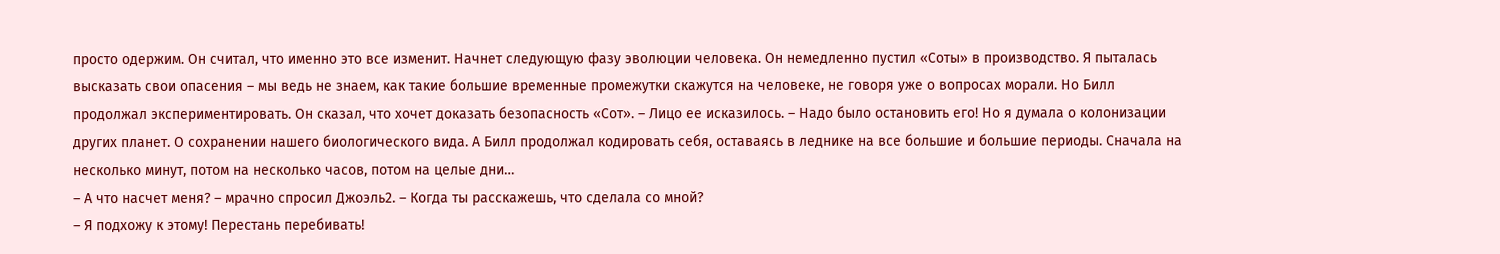просто одержим. Он считал, что именно это все изменит. Начнет следующую фазу эволюции человека. Он немедленно пустил «Соты» в производство. Я пыталась высказать свои опасения – мы ведь не знаем, как такие большие временные промежутки скажутся на человеке, не говоря уже о вопросах морали. Но Билл продолжал экспериментировать. Он сказал, что хочет доказать безопасность «Сот». – Лицо ее исказилось. – Надо было остановить его! Но я думала о колонизации других планет. О сохранении нашего биологического вида. А Билл продолжал кодировать себя, оставаясь в леднике на все большие и большие периоды. Сначала на несколько минут, потом на несколько часов, потом на целые дни…
– А что насчет меня? – мрачно спросил Джоэль2. – Когда ты расскажешь, что сделала со мной?
– Я подхожу к этому! Перестань перебивать!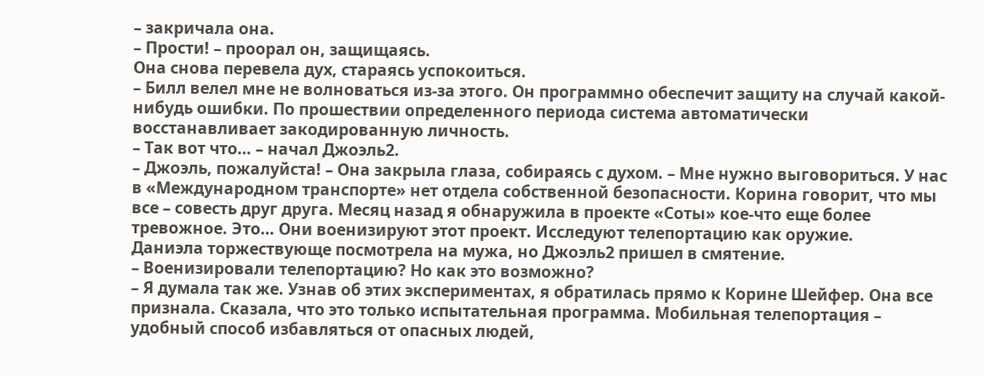– закричала она.
– Прости! – проорал он, защищаясь.
Она снова перевела дух, стараясь успокоиться.
– Билл велел мне не волноваться из-за этого. Он программно обеспечит защиту на случай какой-нибудь ошибки. По прошествии определенного периода система автоматически восстанавливает закодированную личность.
– Так вот что… – начал Джоэль2.
– Джоэль, пожалуйста! – Она закрыла глаза, собираясь с духом. – Мне нужно выговориться. У нас в «Международном транспорте» нет отдела собственной безопасности. Корина говорит, что мы все – совесть друг друга. Месяц назад я обнаружила в проекте «Соты» кое-что еще более тревожное. Это… Они военизируют этот проект. Исследуют телепортацию как оружие.
Даниэла торжествующе посмотрела на мужа, но Джоэль2 пришел в смятение.
– Военизировали телепортацию? Но как это возможно?
– Я думала так же. Узнав об этих экспериментах, я обратилась прямо к Корине Шейфер. Она все признала. Сказала, что это только испытательная программа. Мобильная телепортация – удобный способ избавляться от опасных людей,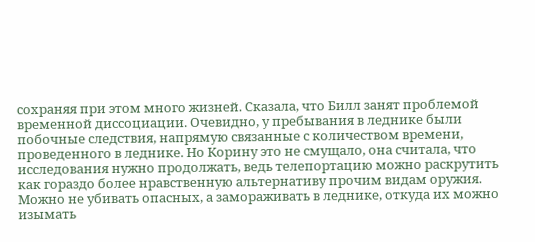сохраняя при этом много жизней. Сказала, что Билл занят проблемой временной диссоциации. Очевидно, у пребывания в леднике были побочные следствия, напрямую связанные с количеством времени, проведенного в леднике. Но Корину это не смущало, она считала, что исследования нужно продолжать, ведь телепортацию можно раскрутить как гораздо более нравственную альтернативу прочим видам оружия. Можно не убивать опасных, а замораживать в леднике, откуда их можно изымать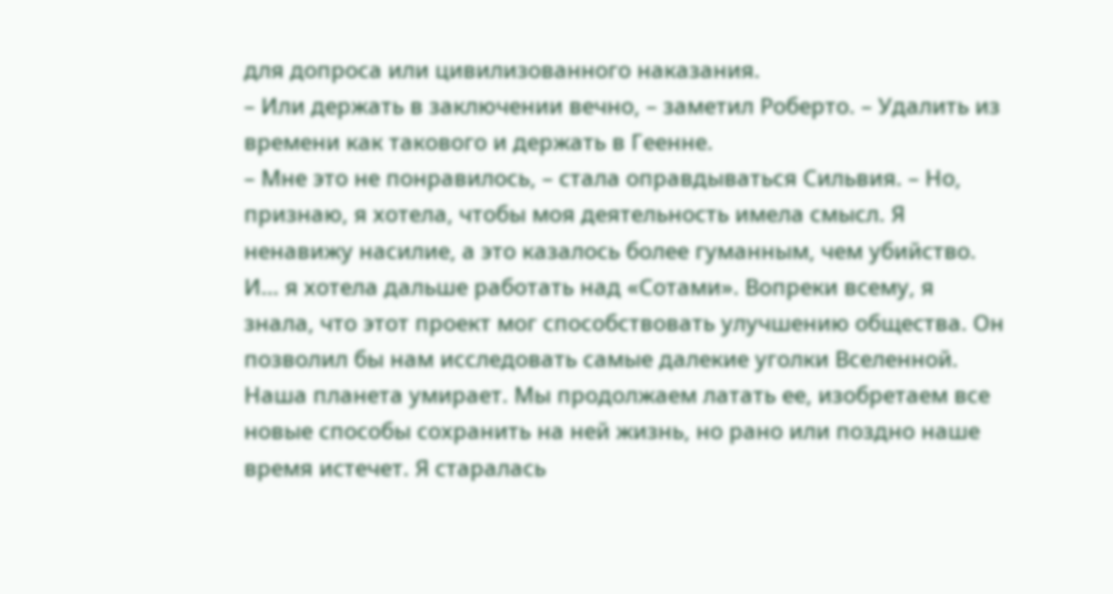для допроса или цивилизованного наказания.
– Или держать в заключении вечно, – заметил Роберто. – Удалить из времени как такового и держать в Геенне.
– Мне это не понравилось, – стала оправдываться Сильвия. – Но, признаю, я хотела, чтобы моя деятельность имела смысл. Я ненавижу насилие, а это казалось более гуманным, чем убийство. И… я хотела дальше работать над «Сотами». Вопреки всему, я знала, что этот проект мог способствовать улучшению общества. Он позволил бы нам исследовать самые далекие уголки Вселенной. Наша планета умирает. Мы продолжаем латать ее, изобретаем все новые способы сохранить на ней жизнь, но рано или поздно наше время истечет. Я старалась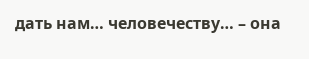дать нам… человечеству… – она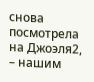снова посмотрела на Джоэля2, – нашим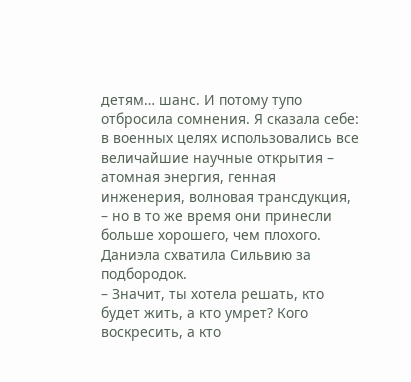детям… шанс. И потому тупо отбросила сомнения. Я сказала себе: в военных целях использовались все величайшие научные открытия – атомная энергия, генная инженерия, волновая трансдукция, – но в то же время они принесли больше хорошего, чем плохого.
Даниэла схватила Сильвию за подбородок.
– Значит, ты хотела решать, кто будет жить, а кто умрет? Кого воскресить, а кто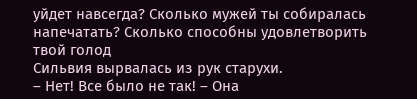уйдет навсегда? Сколько мужей ты собиралась напечатать? Сколько способны удовлетворить твой голод
Сильвия вырвалась из рук старухи.
– Нет! Все было не так! – Она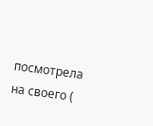посмотрела на своего (